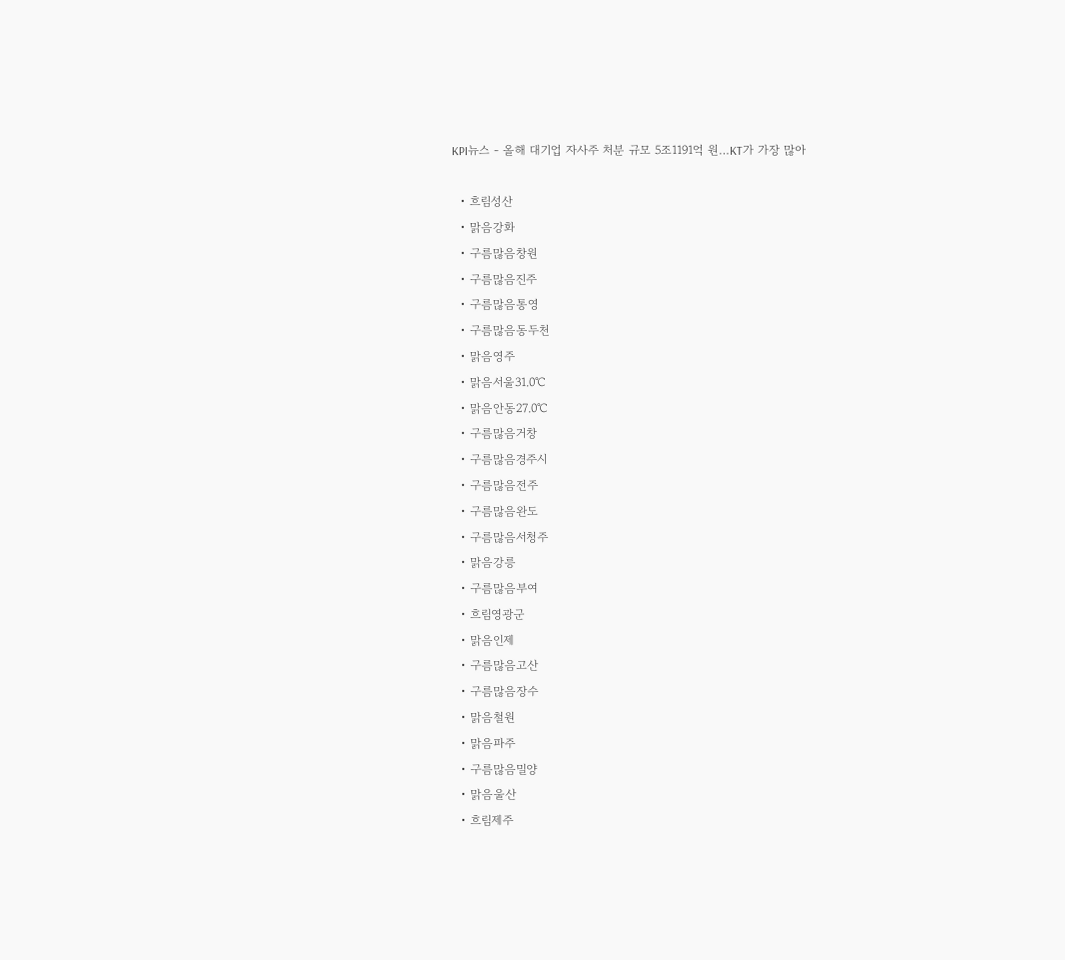KPI뉴스 - 올해 대기업 자사주 처분 규모 5조1191억 원…KT가 가장 많아

  • 흐림성산
  • 맑음강화
  • 구름많음창원
  • 구름많음진주
  • 구름많음통영
  • 구름많음동두천
  • 맑음영주
  • 맑음서울31.0℃
  • 맑음안동27.0℃
  • 구름많음거창
  • 구름많음경주시
  • 구름많음전주
  • 구름많음완도
  • 구름많음서청주
  • 맑음강릉
  • 구름많음부여
  • 흐림영광군
  • 맑음인제
  • 구름많음고산
  • 구름많음장수
  • 맑음철원
  • 맑음파주
  • 구름많음밀양
  • 맑음울산
  • 흐림제주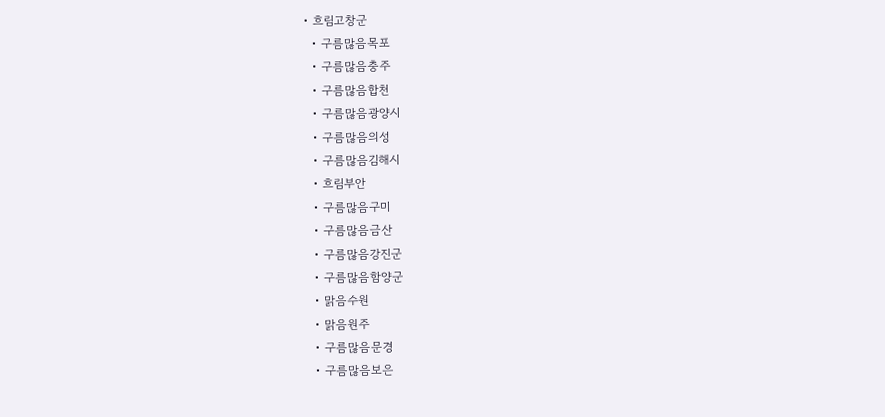• 흐림고창군
  • 구름많음목포
  • 구름많음충주
  • 구름많음합천
  • 구름많음광양시
  • 구름많음의성
  • 구름많음김해시
  • 흐림부안
  • 구름많음구미
  • 구름많음금산
  • 구름많음강진군
  • 구름많음함양군
  • 맑음수원
  • 맑음원주
  • 구름많음문경
  • 구름많음보은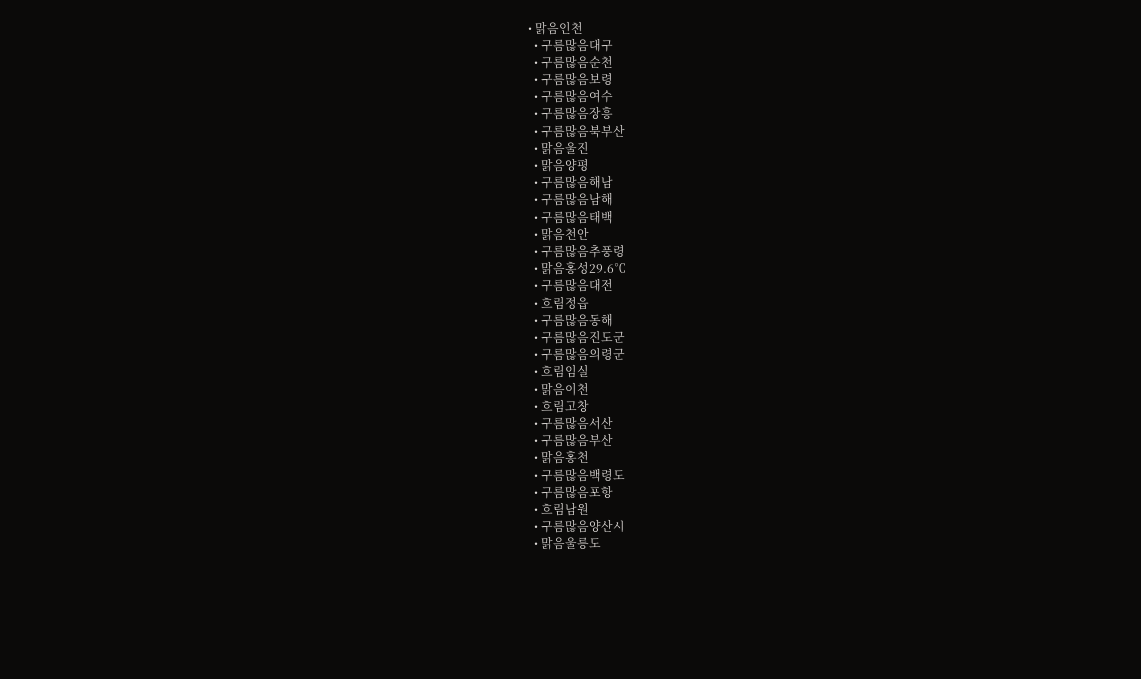• 맑음인천
  • 구름많음대구
  • 구름많음순천
  • 구름많음보령
  • 구름많음여수
  • 구름많음장흥
  • 구름많음북부산
  • 맑음울진
  • 맑음양평
  • 구름많음해남
  • 구름많음남해
  • 구름많음태백
  • 맑음천안
  • 구름많음추풍령
  • 맑음홍성29.6℃
  • 구름많음대전
  • 흐림정읍
  • 구름많음동해
  • 구름많음진도군
  • 구름많음의령군
  • 흐림임실
  • 맑음이천
  • 흐림고창
  • 구름많음서산
  • 구름많음부산
  • 맑음홍천
  • 구름많음백령도
  • 구름많음포항
  • 흐림남원
  • 구름많음양산시
  • 맑음울릉도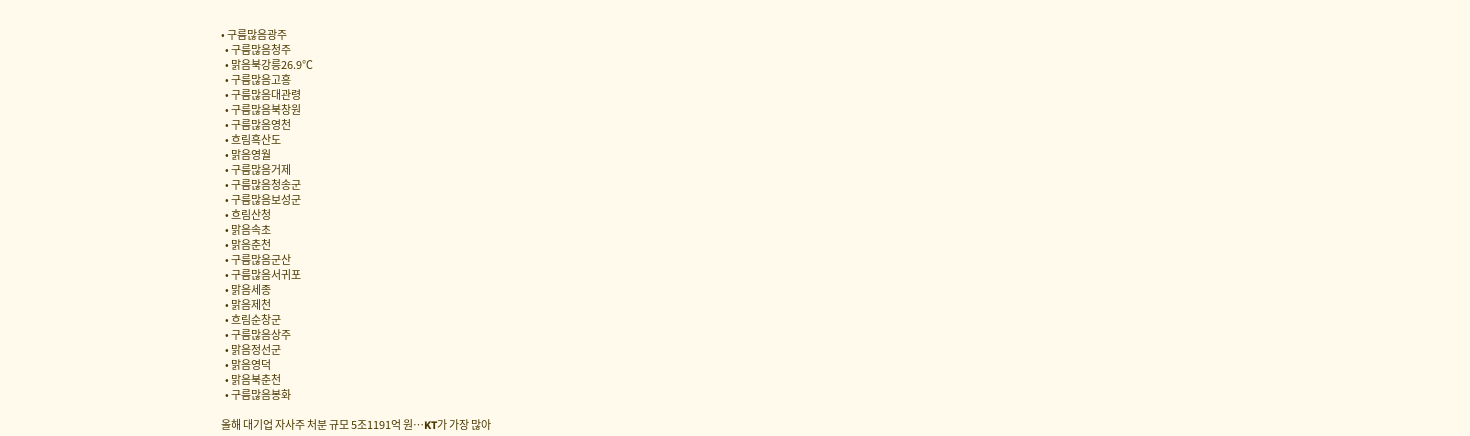• 구름많음광주
  • 구름많음청주
  • 맑음북강릉26.9℃
  • 구름많음고흥
  • 구름많음대관령
  • 구름많음북창원
  • 구름많음영천
  • 흐림흑산도
  • 맑음영월
  • 구름많음거제
  • 구름많음청송군
  • 구름많음보성군
  • 흐림산청
  • 맑음속초
  • 맑음춘천
  • 구름많음군산
  • 구름많음서귀포
  • 맑음세종
  • 맑음제천
  • 흐림순창군
  • 구름많음상주
  • 맑음정선군
  • 맑음영덕
  • 맑음북춘천
  • 구름많음봉화

올해 대기업 자사주 처분 규모 5조1191억 원…KT가 가장 많아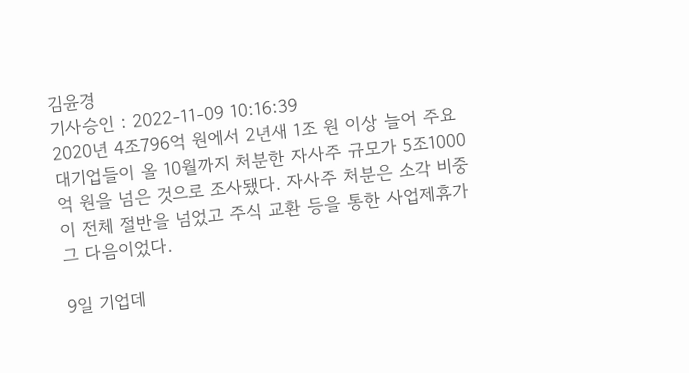김윤경
기사승인 : 2022-11-09 10:16:39
2020년 4조796억 원에서 2년새 1조 원 이상 늘어 주요 대기업들이 올 10월까지 처분한 자사주 규모가 5조1000억 원을 넘은 것으로 조사됐다. 자사주 처분은 소각 비중이 전체 절반을 넘었고 주식 교환 등을 통한 사업제휴가 그 다음이었다.

9일 기업데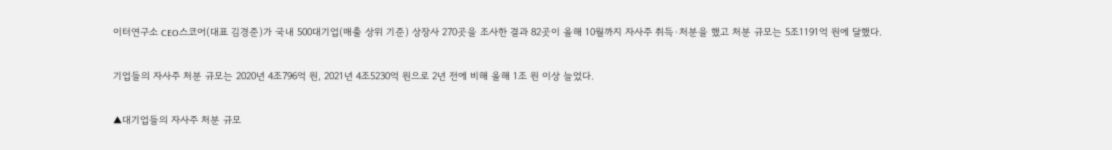이터연구소 CEO스코어(대표 김경준)가 국내 500대기업(매출 상위 기준) 상장사 270곳을 조사한 결과 82곳이 올해 10월까지 자사주 취득·처분을 했고 처분 규모는 5조1191억 원에 달했다.

기업들의 자사주 처분 규모는 2020년 4조796억 원, 2021년 4조5230억 원으로 2년 전에 비해 올해 1조 원 이상 늘었다.

▲대기업들의 자사주 처분 규모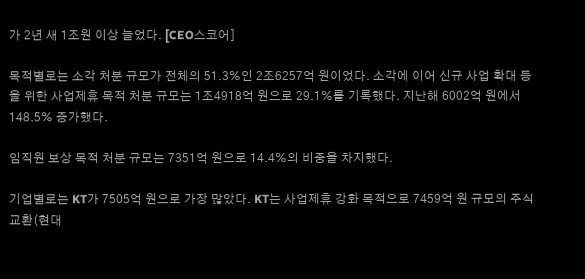가 2년 새 1조원 이상 늘었다. [CEO스코어]

목적별로는 소각 처분 규모가 전체의 51.3%인 2조6257억 원이었다. 소각에 이어 신규 사업 확대 등을 위한 사업제휴 목적 처분 규모는 1조4918억 원으로 29.1%를 기록했다. 지난해 6002억 원에서 148.5% 증가했다.

임직원 보상 목적 처분 규모는 7351억 원으로 14.4%의 비중을 차지했다.

기업별로는 KT가 7505억 원으로 가장 많았다. KT는 사업제휴 강화 목적으로 7459억 원 규모의 주식교환(현대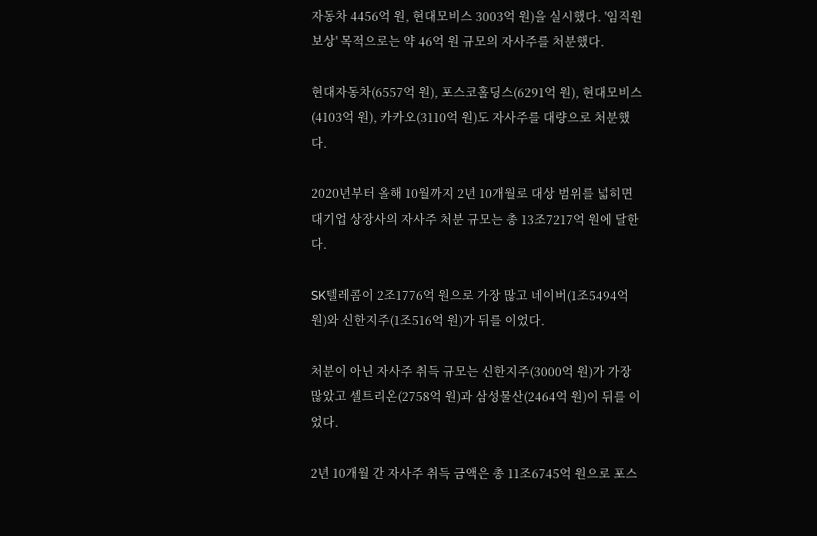자동차 4456억 원, 현대모비스 3003억 원)을 실시했다. '임직원 보상' 목적으로는 약 46억 원 규모의 자사주를 처분했다.

현대자동차(6557억 원), 포스코홀딩스(6291억 원), 현대모비스(4103억 원), 카카오(3110억 원)도 자사주를 대량으로 처분했다.

2020년부터 올해 10월까지 2년 10개월로 대상 범위를 넓히면 대기업 상장사의 자사주 처분 규모는 총 13조7217억 원에 달한다.

SK텔레콤이 2조1776억 원으로 가장 많고 네이버(1조5494억 원)와 신한지주(1조516억 원)가 뒤를 이었다.

처분이 아닌 자사주 취득 규모는 신한지주(3000억 원)가 가장 많았고 셀트리온(2758억 원)과 삼성물산(2464억 원)이 뒤를 이었다.

2년 10개월 간 자사주 취득 금액은 총 11조6745억 원으로 포스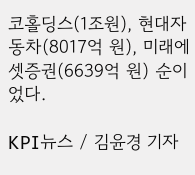코홀딩스(1조원), 현대자동차(8017억 원), 미래에셋증권(6639억 원) 순이었다.

KPI뉴스 / 김윤경 기자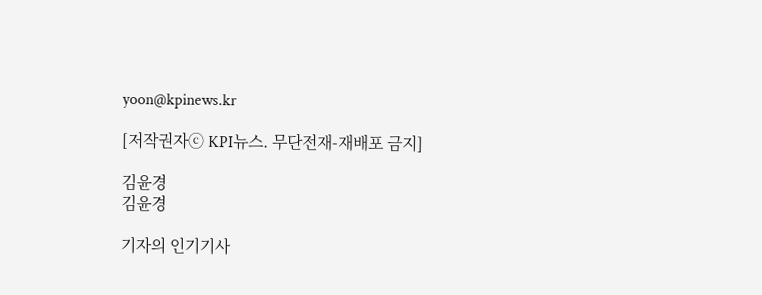yoon@kpinews.kr

[저작권자ⓒ KPI뉴스. 무단전재-재배포 금지]

김윤경
김윤경

기자의 인기기사